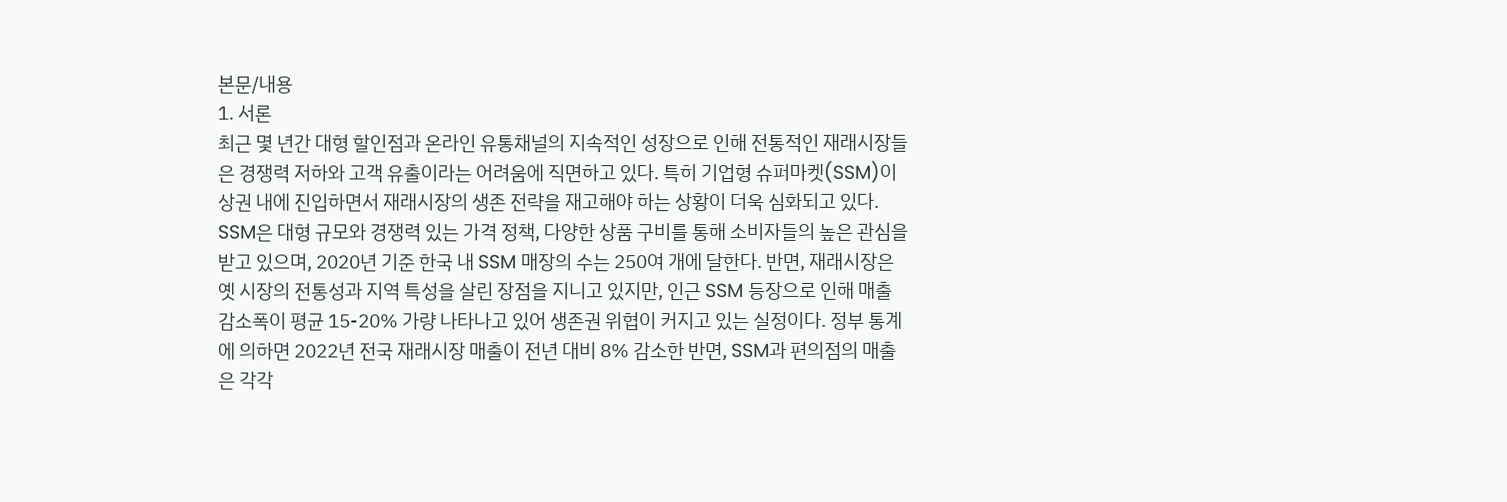본문/내용
1. 서론
최근 몇 년간 대형 할인점과 온라인 유통채널의 지속적인 성장으로 인해 전통적인 재래시장들은 경쟁력 저하와 고객 유출이라는 어려움에 직면하고 있다. 특히 기업형 슈퍼마켓(SSM)이 상권 내에 진입하면서 재래시장의 생존 전략을 재고해야 하는 상황이 더욱 심화되고 있다. SSM은 대형 규모와 경쟁력 있는 가격 정책, 다양한 상품 구비를 통해 소비자들의 높은 관심을 받고 있으며, 2020년 기준 한국 내 SSM 매장의 수는 250여 개에 달한다. 반면, 재래시장은 옛 시장의 전통성과 지역 특성을 살린 장점을 지니고 있지만, 인근 SSM 등장으로 인해 매출 감소폭이 평균 15-20% 가량 나타나고 있어 생존권 위협이 커지고 있는 실정이다. 정부 통계에 의하면 2022년 전국 재래시장 매출이 전년 대비 8% 감소한 반면, SSM과 편의점의 매출은 각각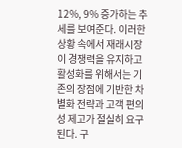12%, 9% 증가하는 추세를 보여준다. 이러한 상황 속에서 재래시장이 경쟁력을 유지하고 활성화를 위해서는 기존의 장점에 기반한 차별화 전략과 고객 편의성 제고가 절실히 요구된다. 구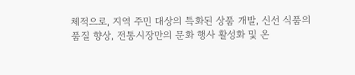체적으로, 지역 주민 대상의 특화된 상품 개발, 신선 식품의 품질 향상, 전통시장만의 문화 행사 활성화 및 온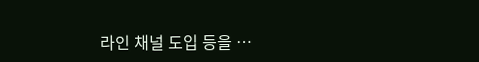라인 채널 도입 등을 …